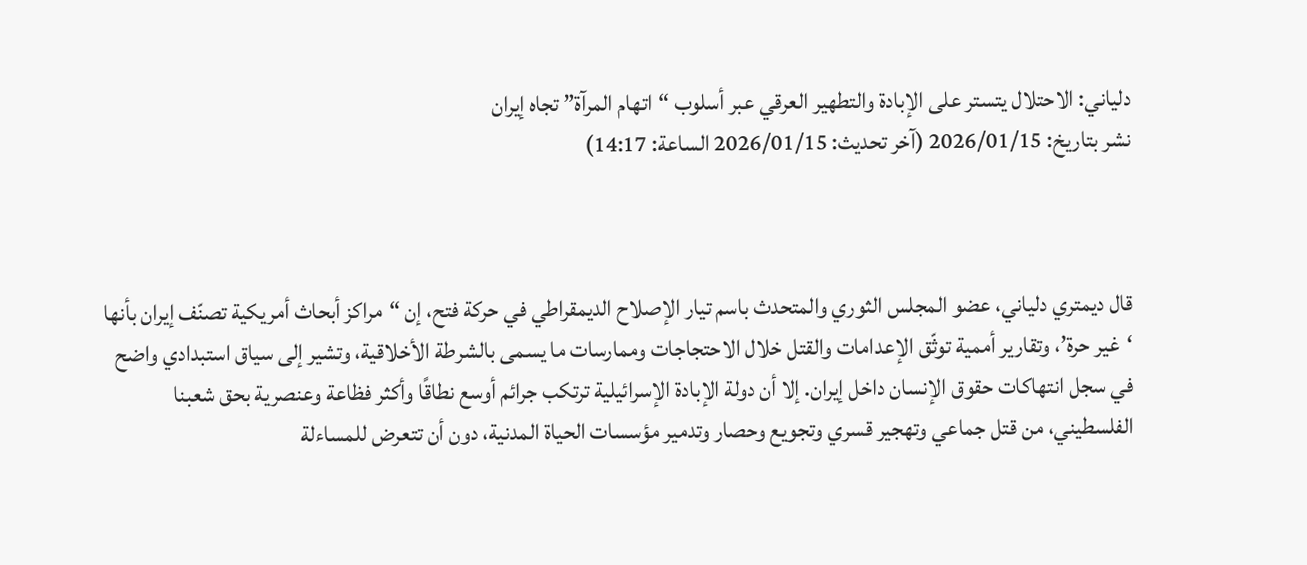دلياني: الاحتلال يتستر على الإبادة والتطهير العرقي عبر أسلوب “اتهام المرآة” تجاه إيران
نشر بتاريخ: 2026/01/15 (آخر تحديث: 2026/01/15 الساعة: 14:17)



قال ديمتري دلياني، عضو المجلس الثوري والمتحدث باسم تيار الإصلاح الديمقراطي في حركة فتح، إن “مراكز أبحاث أمريكية تصنّف إيران بأنها ‘غير حرة’، وتقارير أممية توثّق الإعدامات والقتل خلال الاحتجاجات وممارسات ما يسمى بالشرطة الأخلاقية، وتشير إلى سياق استبدادي واضح في سجل انتهاكات حقوق الإنسان داخل إيران. إلا أن دولة الإبادة الإسرائيلية ترتكب جرائم أوسع نطاقًا وأكثر فظاعة وعنصرية بحق شعبنا الفلسطيني، من قتل جماعي وتهجير قسري وتجويع وحصار وتدمير مؤسسات الحياة المدنية، دون أن تتعرض للمساءلة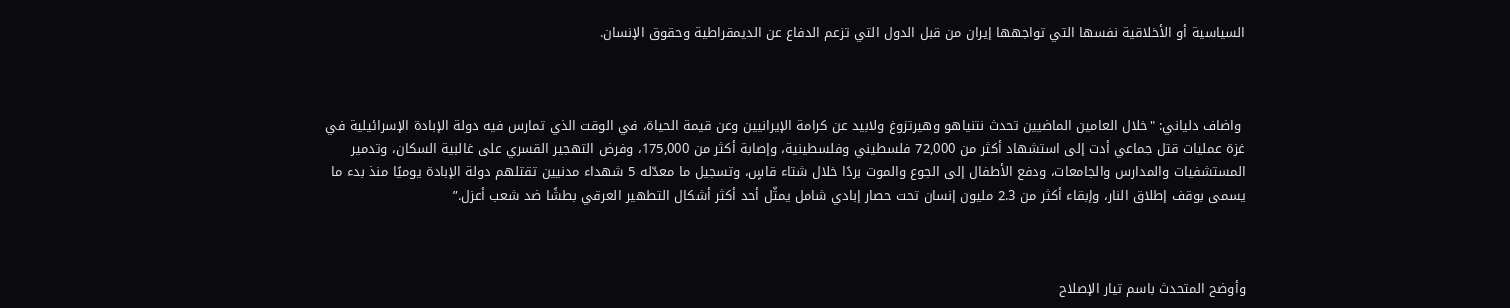السياسية أو الأخلاقية نفسها التي تواجهها إيران من قبل الدول التي تزعم الدفاع عن الديمقراطية وحقوق الإنسان.



 واضاف دلياني: "خلال العامين الماضيين تحدث نتنياهو وهيرتزوغ ولابيد عن كرامة الإيرانيين وعن قيمة الحياة، في الوقت الذي تمارس فيه دولة الإبادة الإسرائيلية في غزة عمليات قتل جماعي أدت إلى استشهاد أكثر من 72,000 فلسطيني وفلسطينية، وإصابة أكثر من 175,000، وفرض التهجير القسري على غالبية السكان، وتدمير المستشفيات والمدارس والجامعات، ودفع الأطفال إلى الجوع والموت بردًا خلال شتاء قاسٍ، وتسجيل ما معدّله 5 شهداء مدنيين تقتلهم دولة الإبادة يوميًا منذ بدء ما يسمى بوقف إطلاق النار، وإبقاء أكثر من 2.3 مليون إنسان تحت حصار إبادي شامل يمثّل أحد أكثر أشكال التطهير العرقي بطشًا ضد شعب أعزل.”



وأوضح المتحدث باسم تيار الإصلاح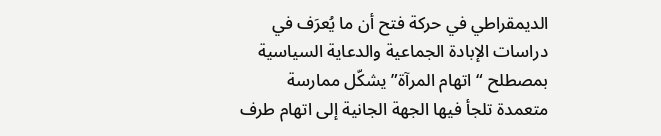الديمقراطي في حركة فتح أن ما يُعرَف في دراسات الإبادة الجماعية والدعاية السياسية بمصطلح “اتهام المرآة” يشكّل ممارسة متعمدة تلجأ فيها الجهة الجانية إلى اتهام طرف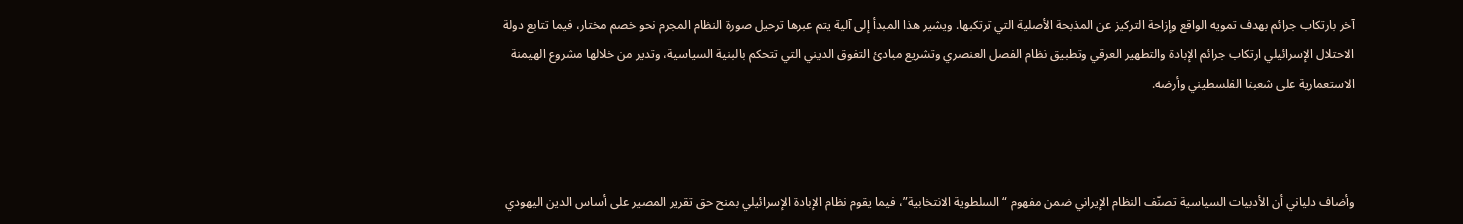آخر بارتكاب جرائم بهدف تمويه الواقع وإزاحة التركيز عن المذبحة الأصلية التي ترتكبها. ويشير هذا المبدأ إلى آلية يتم عبرها ترحيل صورة النظام المجرم نحو خصم مختار، فيما تتابع دولة الاحتلال الإسرائيلي ارتكاب جرائم الإبادة والتطهير العرقي وتطبيق نظام الفصل العنصري وتشريع مبادئ التفوق الديني التي تتحكم بالبنية السياسية، وتدير من خلالها مشروع الهيمنة الاستعمارية على شعبنا الفلسطيني وأرضه.



وأضاف دلياني أن الأدبيات السياسية تصنّف النظام الإيراني ضمن مفهوم “السلطوية الانتخابية”، فيما يقوم نظام الإبادة الإسرائيلي بمنح حق تقرير المصير على أساس الدين اليهودي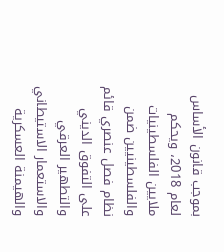بموجب قانون الأساس لعام 2018، ويحكم ملايين الفلسطينيات والفلسطينيين ضمن نظام فصل عنصري قائم على التفوق الديني والتطهير العرقي والاستعمار الاستيطاني والهيمنة العسكرية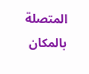المتصلة بالمكان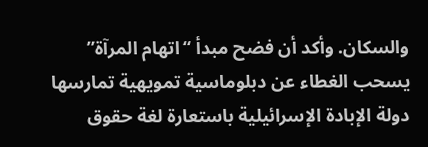والسكان. وأكد أن فضح مبدأ “اتهام المرآة” يسحب الغطاء عن دبلوماسية تمويهية تمارسها دولة الإبادة الإسرائيلية باستعارة لغة حقوق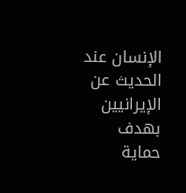الإنسان عند الحديث عن الإيرانيين بهدف حماية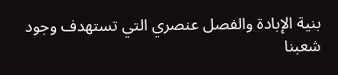بنية الإبادة والفصل عنصري التي تستهدف وجود شعبنا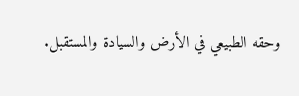وحقه الطبيعي في الأرض والسيادة والمستقبل.